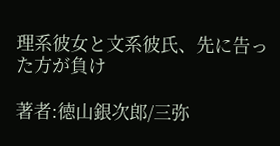理系彼女と文系彼氏、先に告った方が負け

著者:徳山銀次郎/三弥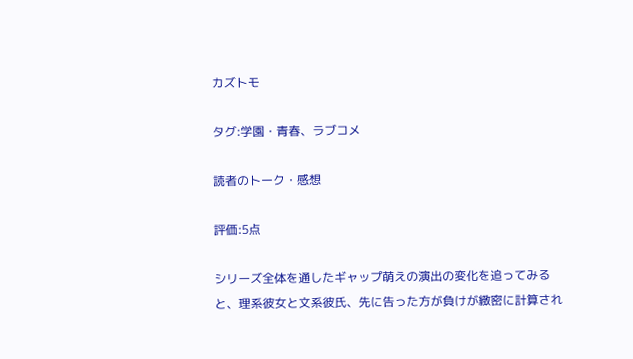カズトモ

タグ:学園・青春、ラブコメ

読者のトーク・感想

評価:5点

シリーズ全体を通したギャップ萌えの演出の変化を追ってみると、理系彼女と文系彼氏、先に告った方が負けが緻密に計算され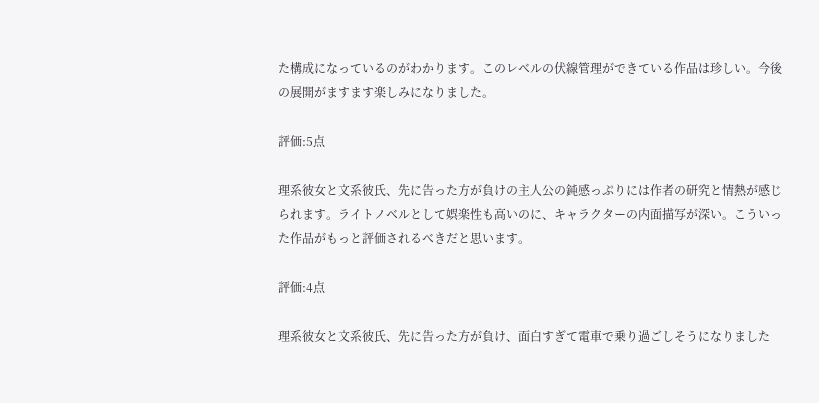た構成になっているのがわかります。このレベルの伏線管理ができている作品は珍しい。今後の展開がますます楽しみになりました。

評価:5点

理系彼女と文系彼氏、先に告った方が負けの主人公の鈍感っぷりには作者の研究と情熱が感じられます。ライトノベルとして娯楽性も高いのに、キャラクターの内面描写が深い。こういった作品がもっと評価されるべきだと思います。

評価:4点

理系彼女と文系彼氏、先に告った方が負け、面白すぎて電車で乗り過ごしそうになりました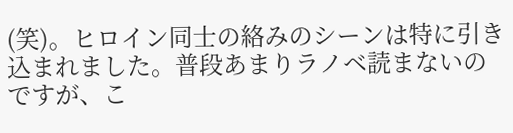(笑)。ヒロイン同士の絡みのシーンは特に引き込まれました。普段あまりラノベ読まないのですが、こ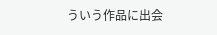ういう作品に出会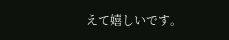えて嬉しいです。